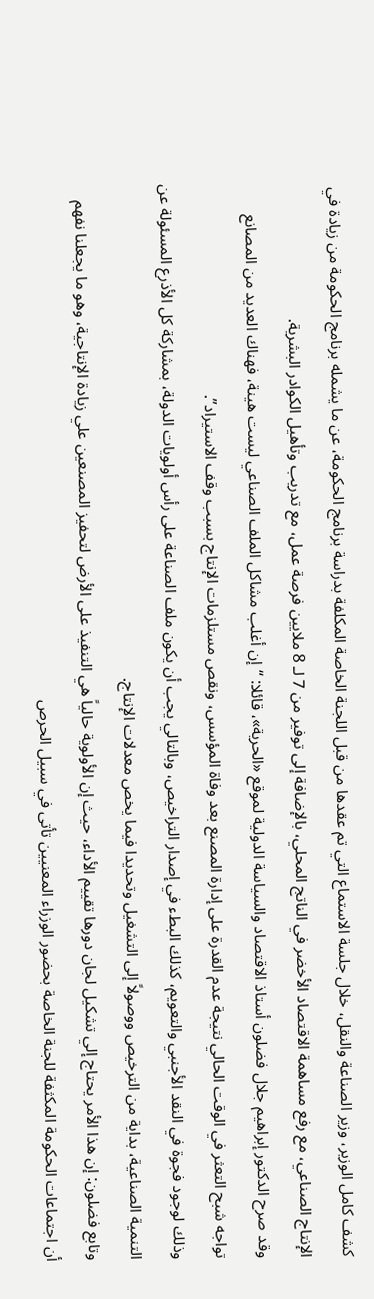كشف كامل الوزير، وزير الصناعة والنقل، خلال جلسة الاستماع التي تم عقدها من قبل اللجنة الخاصة المكلفة بدراسة برنامج الحكومة، عن ما يشمله برنامج الحكومة من زيادة في الإنتاج الصناعي، مع رفع مساهمة الاقتصاد الأخضر في الناتج المحلي، بالإضافة إلى توفير من 7 لـ 8 ملايين فرصة عمل، مع تدريب وتأهيل الكوادر البشرية.
وقد صرح الدكتور إبراهيم جلال فضلون أستاذ الاقتصاد والسياسة الدولية لموقع «الحرية»، قائلا: “إن أغلب مشاكل الملف الصناعي ليست هينة، فهناك العديد من المصانع تواجه شبح التعثر في الوقت الحالي نتيجة عدم القدرة على إدارة المصنع بعد وفاة المؤسس، ونقص مستلزمات الإنتاج بسبب وقف الاستيراد”.
وذلك لوجود فجوة في النقد الأجنبي والتعويم، كذلك البطء في إصدار التراخيص، وبالتالي يجب أن يكون ملف الصناعة على رأس أولويات الدولة، بمشاركة كل الأذرع المسئولة عن التنمية الصناعية، بداية من الترخيص ووصولاً إلى التشغيل وتحديدا فيما يخص معدلات الإنتاج.
وتابع فضلون: إن هذا الأمر يحتاج إلي تشكيل لجان دورها تقييم الأداء، حيث إن الأولوية حالياً هي التنفيذ على الأرض لتحفيز المصنعين علي زيادة الإنتاجية، وهو ما يجعلنا نفهم أن اجتماعات الحكومة المكثفة للجنة الخاصة بحضور الوزراء المعنيين تأتى في سبيل الحرص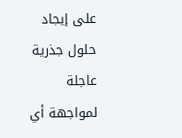على إيجاد حلول جذرية عاجلة لمواجهة أي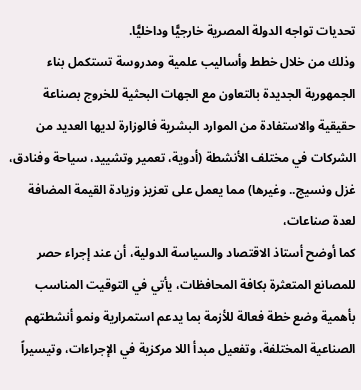تحديات تواجه الدولة المصرية خارجيًّا وداخليًّا.
وذلك من خلال خطط وأساليب علمية ومدروسة تستكمل بناء الجمهورية الجديدة بالتعاون مع الجهات البحثية للخروج بصناعة حقيقية والاستفادة من الموارد البشرية فالوزارة لديها العديد من الشركات في مختلف الأنشطة (أدوية، تعمير وتشييد، سياحة وفنادق، غزل ونسيج.. وغيرها) مما يعمل على تعزيز وزيادة القيمة المضافة لعدة صناعات،
كما أوضح أستاذ الاقتصاد والسياسة الدولية، أن عند إجراء حصر للمصانع المتعثرة بكافة المحافظات، يأتي في التوقيت المناسب بأهمية وضع خطة فعالة للأزمة بما يدعم استمرارية ونمو أنشطتهم الصناعية المختلفة، وتفعيل مبدأ اللا مركزية في الإجراءات، وتيسيراً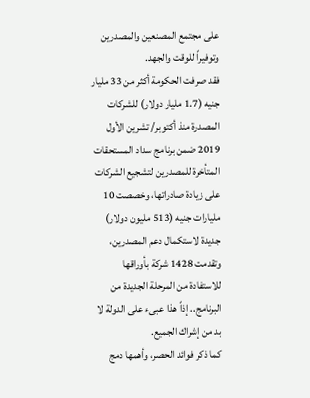على مجتمع المصنعين والمصدرين وتوفيراً للوقت والجهد.
فقد صرفت الحكومة أكثر من 33 مليار جنيه (1.7 مليار دولار) للشركات المصدرة منذ أكتوبر/ تشرين الأول 2019 ضمن برنامج سداد المستحقات المتأخرة للمصدرين لتشجيع الشركات على زيادة صادراتها، وخصصت 10 مليارات جنيه (513 مليون دولار) جديدة لاستكمال دعم المصدرين، وتقدمت 1428 شركة بأوراقها للاستفادة من المرحلة الجديدة من البرنامج.. إذاً هذا عبىء على الدولة لا بد من إشراك الجميع.
كما ذكر فوائد الحصر، وأهمها دمج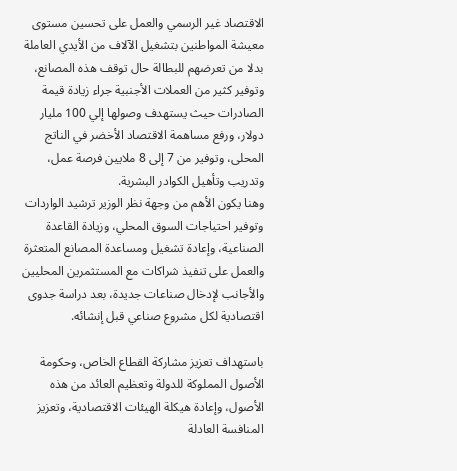الاقتصاد غير الرسمي والعمل على تحسين مستوى معيشة المواطنين بتشغيل الآلاف من الأيدي العاملة بدلا من تعرضهم للبطالة حال توقف هذه المصانع، وتوفير كثير من العملات الأجنبية جراء زيادة قيمة الصادرات حيث يستهدف وصولها إلي 100 مليار دولار، ورفع مساهمة الاقتصاد الأخضر في الناتج المحلى، وتوفير من 7 إلى 8 ملايين فرصة عمل، وتدريب وتأهيل الكوادر البشرية.
وهنا يكون الأهم من وجهة نظر الوزير ترشيد الواردات وتوفير احتياجات السوق المحلي، وزيادة القاعدة الصناعية، وإعادة تشغيل ومساعدة المصانع المتعثرة والعمل على تنفيذ شراكات مع المستثمرين المحليين والأجانب لإدخال صناعات جديدة، بعد دراسة جدوى اقتصادية لكل مشروع صناعي قبل إنشائه.

باستهداف تعزيز مشاركة القطاع الخاص، وحكومة الأصول المملوكة للدولة وتعظيم العائد من هذه الأصول، وإعادة هيكلة الهيئات الاقتصادية، وتعزيز المنافسة العادلة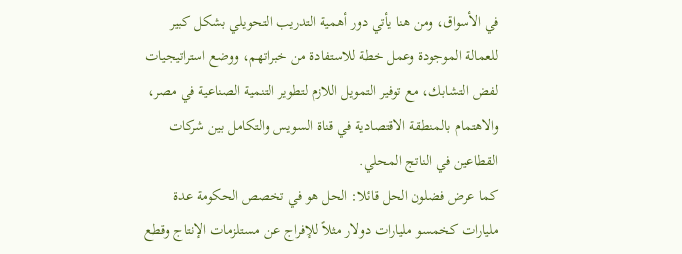في الأسواق، ومن هنا يأتي دور أهمية التدريب التحويلي بشكل كبير للعمالة الموجودة وعمل خطة للاستفادة من خبراتهم، ووضع استراتيجيات لفض التشابك، مع توفير التمويل اللازم لتطوير التنمية الصناعية في مصر، والاهتمام بالمنطقة الاقتصادية في قناة السويس والتكامل بين شركات القطاعين في الناتج المحلي.
كما عرض فضلون الحل قائلا: الحل هو في تخصص الحكومة عدة مليارات كخمسو مليارات دولار مثلاً للإفراج عن مستلزمات الإنتاج وقطع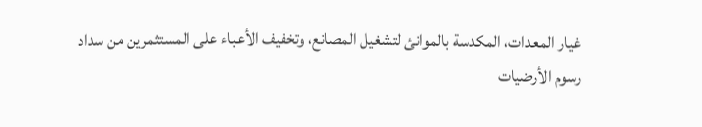غيار المعدات، المكدسة بالموانئ لتشغيل المصانع، وتخفيف الأعباء على المستثمرين من سداد رسوم الأرضيات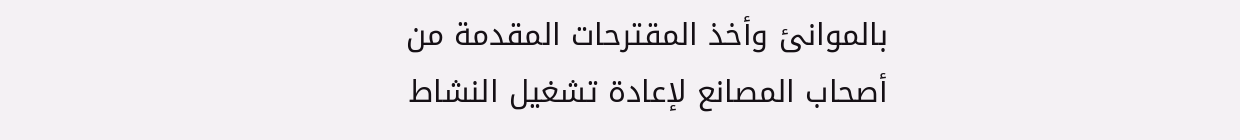بالموانئ وأخذ المقترحات المقدمة من أصحاب المصانع لإعادة تشغيل النشاط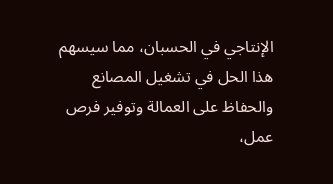الإنتاجي في الحسبان، مما سيسهم هذا الحل في تشغيل المصانع والحفاظ على العمالة وتوفير فرص عمل،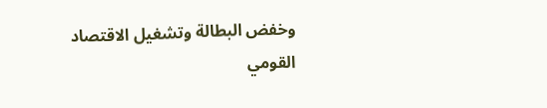وخفض البطالة وتشغيل الاقتصاد القومي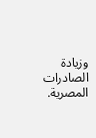وزيادة الصادرات المصرية.